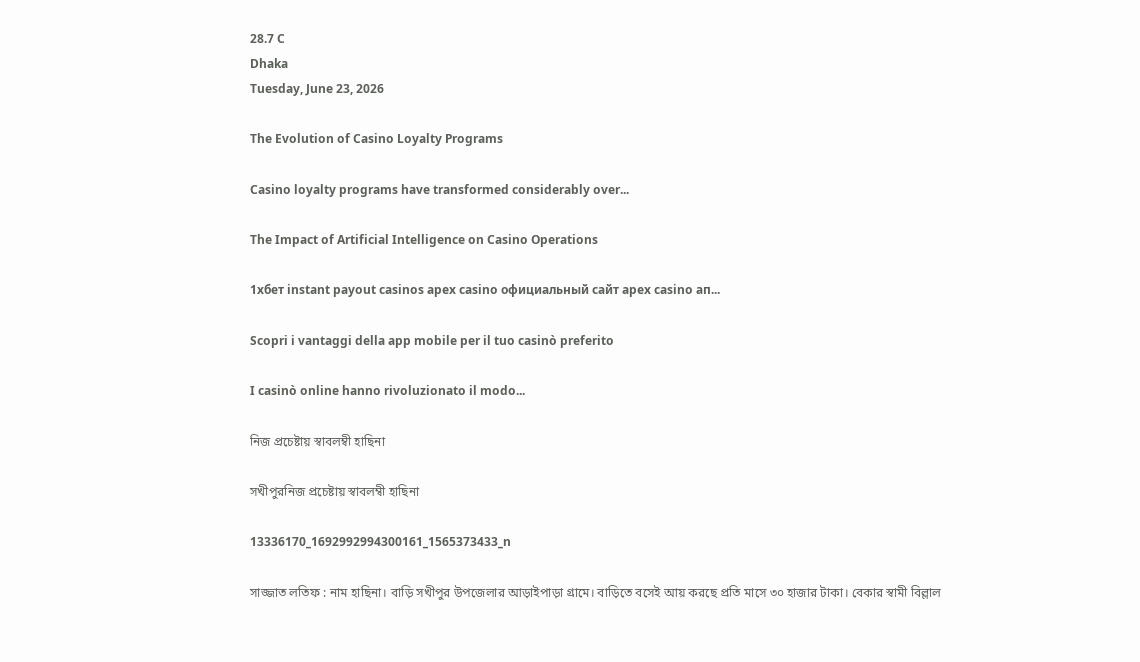28.7 C
Dhaka
Tuesday, June 23, 2026

The Evolution of Casino Loyalty Programs

Casino loyalty programs have transformed considerably over...

The Impact of Artificial Intelligence on Casino Operations

1хбет instant payout casinos apex casino официальный сайт apex casino ап...

Scopri i vantaggi della app mobile per il tuo casinò preferito

I casinò online hanno rivoluzionato il modo...

নিজ প্রচেষ্টায় স্বাবলম্বী হাছিনা

সখীপুরনিজ প্রচেষ্টায় স্বাবলম্বী হাছিনা

13336170_1692992994300161_1565373433_n

সাজ্জাত লতিফ : নাম হাছিনা। বাড়ি সখীপুর উপজেলার আড়াইপাড়া গ্রামে। বাড়িতে বসেই আয় করছে প্রতি মাসে ৩০ হাজার টাকা। বেকার স্বামী বিল্লাল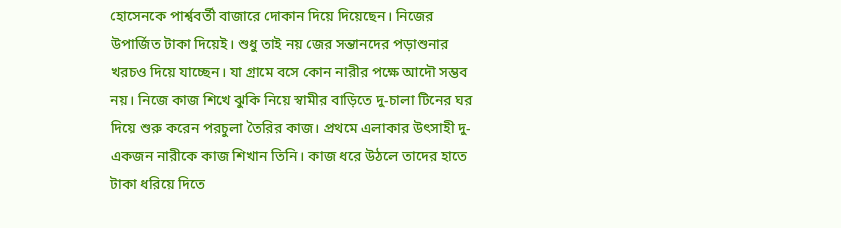হোসেনকে পার্শ্ববর্তী বাজারে দোকান দিয়ে দিয়েছেন। নিজের উপার্জিত টাকা দিয়েই। শুধু তাই নয় জের সন্তানদের পড়াশুনার খরচও দিয়ে যাচ্ছেন। যা গ্রামে বসে কোন নারীর পক্ষে আদৌ সম্ভব নয়। নিজে কাজ শিখে ঝুকি নিয়ে স্বামীর বাড়িতে দু-চালা টিনের ঘর দিয়ে শুরু করেন পরচুলা তৈরির কাজ। প্রথমে এলাকার উৎসাহী দু-একজন নারীকে কাজ শিখান তিনি। কাজ ধরে উঠলে তাদের হাতে টাকা ধরিয়ে দিতে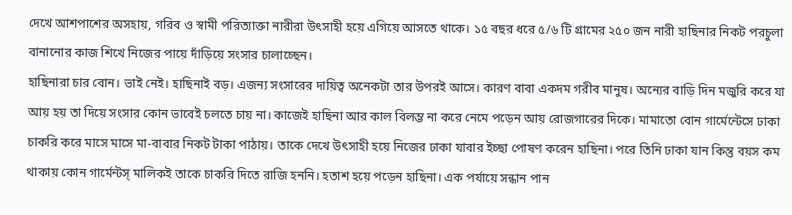দেখে আশপাশের অসহায়, গরিব ও স্বামী পরিত্যাক্তা নারীরা উৎসাহী হয়ে এগিয়ে আসতে থাকে। ১৫ বছর ধরে ৫/৬ টি গ্রামের ২৫০ জন নারী হাছিনার নিকট পরচুলা বানানোর কাজ শিখে নিজের পায়ে দাঁড়িয়ে সংসার চালাচ্ছেন।
হাছিনারা চার বোন। ভাই নেই। হাছিনাই বড়। এজন্য সংসারের দায়িত্ব অনেকটা তার উপরই আসে। কারণ বাবা একদম গরীব মানুষ। অন্যের বাড়ি দিন মজুরি করে যা আয় হয় তা দিয়ে সংসার কোন ভাবেই চলতে চায় না। কাজেই হাছিনা আর কাল বিলম্ভ না করে নেমে পড়েন আয় রোজগারের দিকে। মামাতো বোন গার্মেন্টেসে ঢাকা চাকরি করে মাসে মাসে মা-বাবার নিকট টাকা পাঠায়। তাকে দেখে উৎসাহী হয়ে নিজের ঢাকা যাবার ইচ্ছা পোষণ করেন হাছিনা। পরে তিনি ঢাকা যান কিন্তু বয়স কম থাকায় কোন গার্মেন্টস্ মালিকই তাকে চাকরি দিতে রাজি হননি। হতাশ হয়ে পড়েন হাছিনা। এক পর্যায়ে সন্ধান পান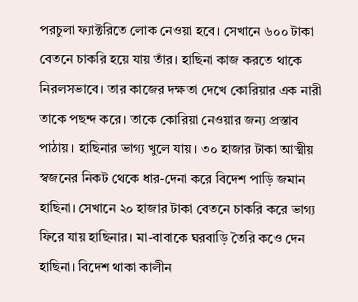পরচুলা ফ্যাক্টরিতে লোক নেওয়া হবে। সেখানে ৬০০ টাকা বেতনে চাকরি হয়ে যায় তাঁর। হাছিনা কাজ করতে থাকে নিরলসভাবে। তার কাজের দক্ষতা দেখে কোরিয়ার এক নারী তাকে পছন্দ করে। তাকে কোরিয়া নেওয়ার জন্য প্রস্তাব পাঠায়। হাছিনার ভাগ্য খুলে যায়। ৩০ হাজার টাকা আত্মীয় স্বজনের নিকট থেকে ধার-দেনা করে বিদেশ পাড়ি জমান হাছিনা। সেখানে ২০ হাজার টাকা বেতনে চাকরি করে ভাগ্য ফিরে যায় হাছিনার। মা-বাবাকে ঘরবাড়ি তৈরি কওে দেন হাছিনা। বিদেশ থাকা কালীন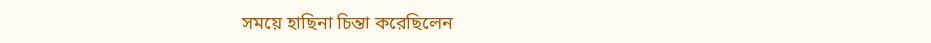সময়ে হাছিনা চিন্তা করেছিলেন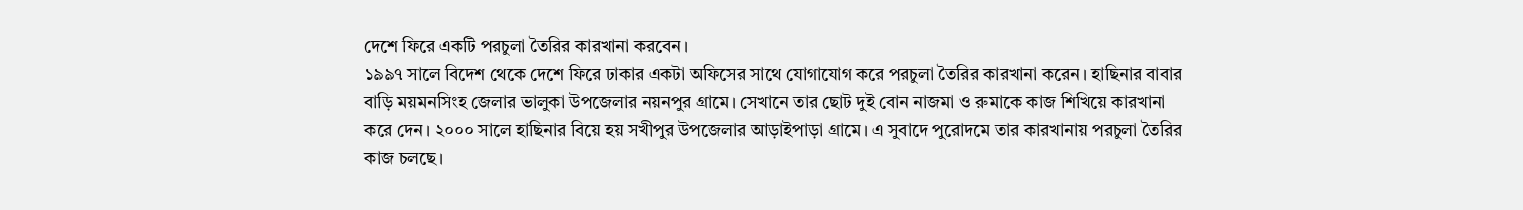দেশে ফিরে একটি পরচুলা তৈরির কারখানা করবেন।
১৯৯৭ সালে বিদেশ থেকে দেশে ফিরে ঢাকার একটা অফিসের সাথে যোগাযোগ করে পরচুলা তৈরির কারখানা করেন। হাছিনার বাবার বাড়ি ময়মনসিংহ জেলার ভালুকা উপজেলার নয়নপুর গ্রামে। সেখানে তার ছোট দুই বোন নাজমা ও রুমাকে কাজ শিখিয়ে কারখানা করে দেন। ২০০০ সালে হাছিনার বিয়ে হয় সখীপুর উপজেলার আড়াইপাড়া গ্রামে। এ সুবাদে পুরোদমে তার কারখানায় পরচুলা তৈরির কাজ চলছে।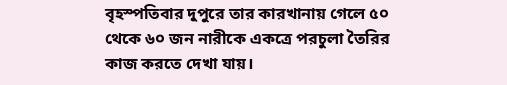বৃহস্পতিবার দুপুরে তার কারখানায় গেলে ৫০ থেকে ৬০ জন নারীকে একত্রে পরচুলা তৈরির কাজ করতে দেখা যায়।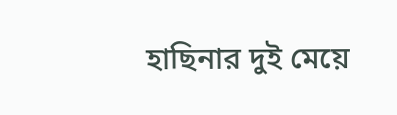হাছিনার দুই মেয়ে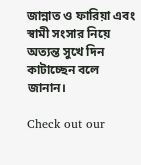জান্নাত ও ফারিয়া এবং স্বামী সংসার নিয়ে অত্যন্ত সুখে দিন কাটাচ্ছেন বলে জানান।

Check out our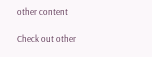other content

Check out other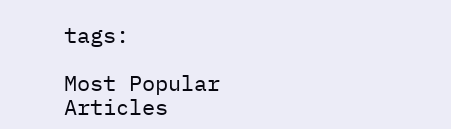tags:

Most Popular Articles